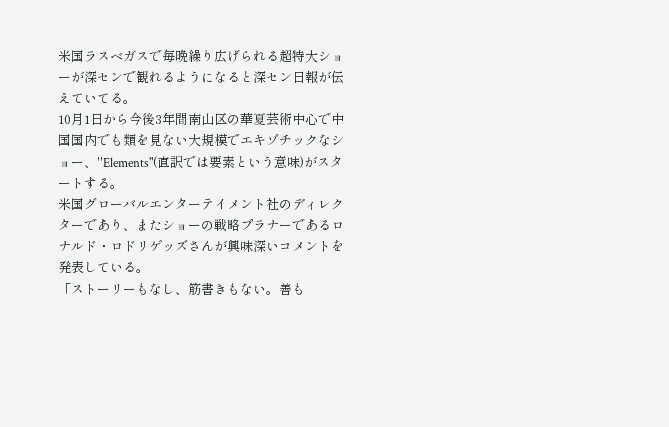米国ラスベガスで毎晩繰り広げられる超特大ショーが深センで観れるようになると深セン日報が伝えていてる。
10月1日から今後3年間南山区の華夏芸術中心で中国国内でも類を見ない大規模でエキゾチックなショー、"Elements"(直訳では要素という意味)がスタートする。
米国グローバルエンターテイメント社のディレクターであり、またショーの戦略プラナーであるロナルド・ロドリゲッズさんが興味深いコメントを発表している。
「ストーリーもなし、筋書きもない。善も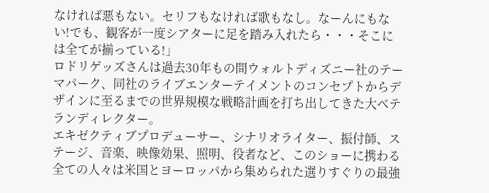なければ悪もない。セリフもなければ歌もなし。なーんにもない!でも、観客が一度シアターに足を踏み入れたら・・・そこには全てが揃っている!」
ロドリゲッズさんは過去30年もの間ウォルトディズニー社のテーマパーク、同社のライブエンターテイメントのコンセプトからデザインに至るまでの世界規模な戦略計画を打ち出してきた大ベテランディレクター。
エキゼクティブプロデューサー、シナリオライター、振付師、ステージ、音楽、映像効果、照明、役者など、このショーに携わる全ての人々は米国とヨーロッパから集められた選りすぐりの最強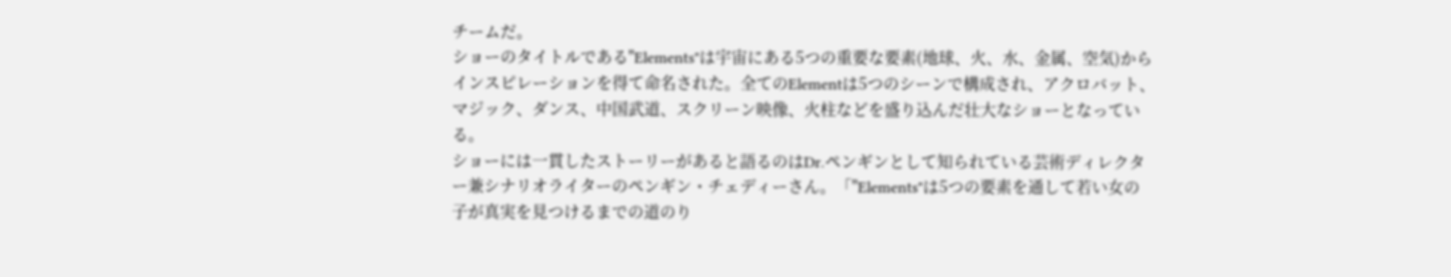チームだ。
ショーのタイトルである"Elements"は宇宙にある5つの重要な要素(地球、火、水、金属、空気)からインスピレーションを得て命名された。全てのElementは5つのシーンで構成され、アクロバット、マジック、ダンス、中国武道、スクリーン映像、火柱などを盛り込んだ壮大なショーとなっている。
ショーには一貫したストーリーがあると語るのはDr.ペンギンとして知られている芸術ディレクター兼シナリオライターのペンギン・チェディーさん。「"Elements"は5つの要素を通して若い女の子が真実を見つけるまでの道のり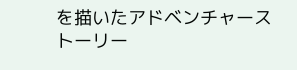を描いたアドベンチャーストーリー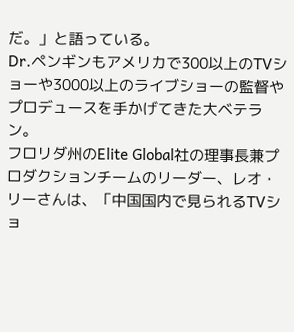だ。」と語っている。
Dr.ペンギンもアメリカで300以上のTVショーや3000以上のライブショーの監督やプロデュースを手かげてきた大ベテラン。
フロリダ州のElite Global社の理事長兼プロダクションチームのリーダー、レオ・リーさんは、「中国国内で見られるTVショ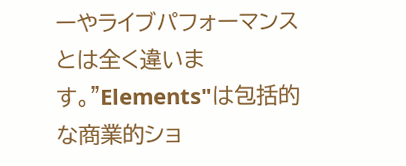ーやライブパフォーマンスとは全く違います。"Elements"は包括的な商業的ショ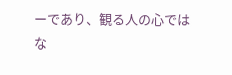ーであり、観る人の心ではな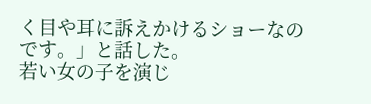く目や耳に訴えかけるショーなのです。」と話した。
若い女の子を演じ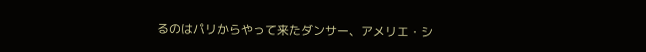るのはパリからやって来たダンサー、アメリエ・シ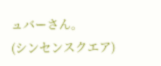ュバーさん。
(シンセンスクエア)